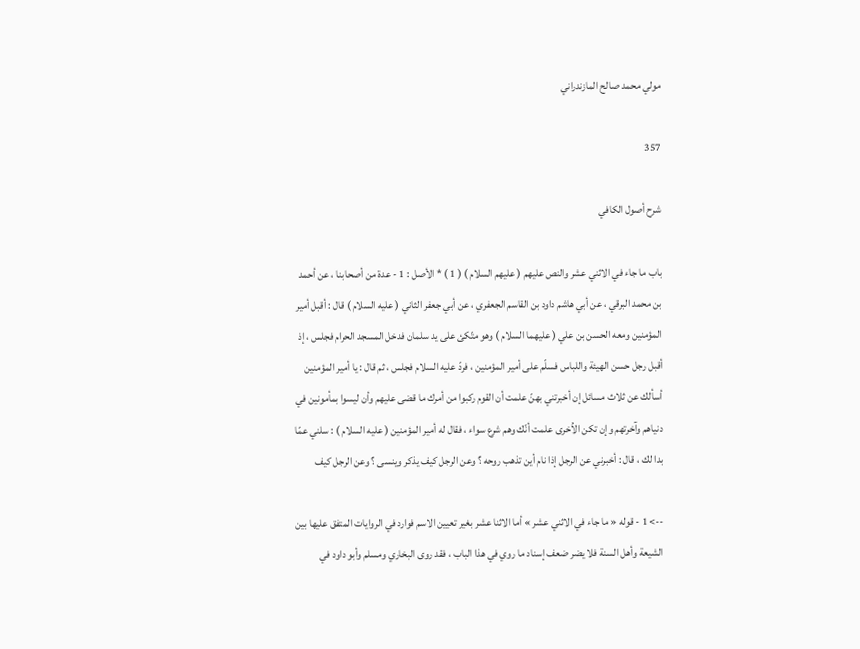مولي محمد صالح المازندراني

357

شرح أصول الكافي

باب ما جاء في الاثني عشر والنص عليهم ( عليهم السلام ) ( 1 ) * الأصل : 1 - عدة من أصحابنا ، عن أحمد بن محمد البرقي ، عن أبي هاشم داود بن القاسم الجعفري ، عن أبي جعفر الثاني ( عليه السلام ) قال : أقبل أمير المؤمنين ومعه الحسن بن علي ( عليهما السلام ) وهو متّكئ على يد سلمان فدخل المسجد الحرام فجلس ، إذ أقبل رجل حسن الهيئة واللباس فسلّم على أمير المؤمنين ، فردّ عليه السلام فجلس ، ثم قال : يا أمير المؤمنين أسألك عن ثلاث مسائل إن أخبرتني بهنّ علمت أن القوم ركبوا من أمرك ما قضى عليهم وأن ليسوا بمأمونين في دنياهم وآخرتهم وإن تكن الاُخرى علمت أنّك وهم شرع سواء ، فقال له أمير المؤمنين ( عليه السلام ) : سلني عمّا بدا لك ، قال : أخبرني عن الرجل إذا نام أين تذهب روحه ؟ وعن الرجل كيف يذكر وينسى ؟ وعن الرجل كيف

--> 1 - قوله « ما جاء في الاثني عشر » أما الاثنا عشر بغير تعيين الاسم فوارد في الروايات المتفق عليها بين الشيعة وأهل السنة فلا يضر ضعف إسناد ما روي في هذا الباب ، فقد روى البخاري ومسلم وأبو داود في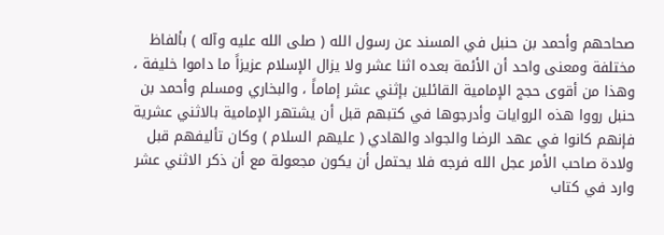صحاحهم وأحمد بن حنبل في المسند عن رسول الله ( صلى الله عليه وآله ) بألفاظ مختلفة ومعنى واحد أن الأئمة بعده اثنا عشر ولا يزال الإسلام عزيزاً ما داموا خليفة ، وهذا من أقوى حجج الإمامية القائلين بإثني عشر إماماً ، والبخاري ومسلم وأحمد بن حنبل رووا هذه الروايات وأدرجوها في كتبهم قبل أن يشتهر الإمامية بالاثني عشرية فإنهم كانوا في عهد الرضا والجواد والهادي ( عليهم السلام ) وكان تأليفهم قبل ولادة صاحب الأمر عجل الله فرجه فلا يحتمل أن يكون مجعولة مع أن ذكر الاثني عشر وارد في كتاب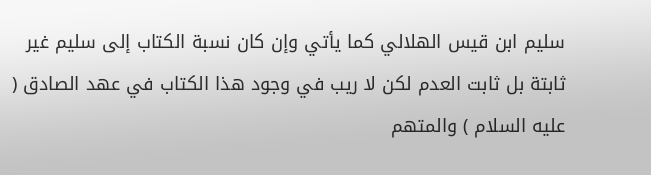سليم ابن قيس الهلالي كما يأتي وإن كان نسبة الكتاب إلى سليم غير ثابتة بل ثابت العدم لكن لا ريب في وجود هذا الكتاب في عهد الصادق ( عليه السلام ) والمتهم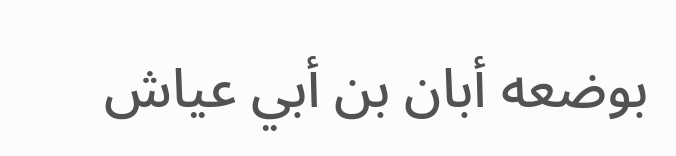بوضعه أبان بن أبي عياش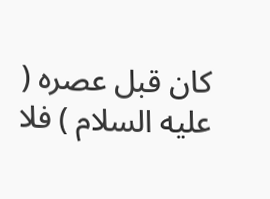كان قبل عصره ( عليه السلام ) فلا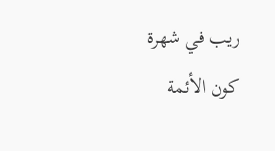ريب في شهرة كون الأئمة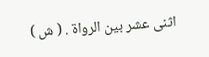اثنى عشر بين الرواة . ( ش )